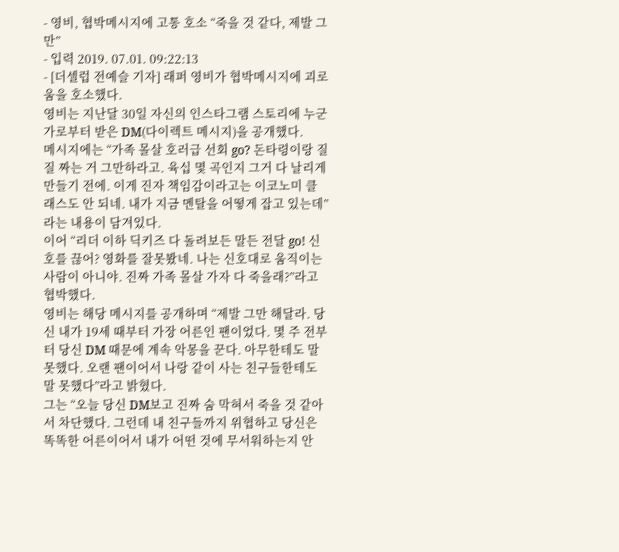- 영비, 협박메시지에 고통 호소 “죽을 것 같다, 제발 그만”
- 입력 2019. 07.01. 09:22:13
- [더셀럽 전예슬 기자] 래퍼 영비가 협박메시지에 괴로움을 호소했다.
영비는 지난달 30일 자신의 인스타그램 스토리에 누군가로부터 받은 DM(다이렉트 메시지)을 공개했다.
메시지에는 “가족 몰살 호러급 선회 go? 돈타령이랑 질질 짜는 거 그만하라고. 육십 몇 곡인지 그거 다 날리게 만들기 전에. 이게 진자 책임감이라고는 이코노미 클래스도 안 되네. 내가 지금 멘탈을 어떻게 잡고 있는데”라는 내용이 담겨있다.
이어 “리더 이하 딕키즈 다 돌려보든 말든 전달 go! 신호를 끊어? 영화를 잘못봤네. 나는 신호대로 움직이는 사람이 아니야. 진짜 가족 몰살 가자 다 죽을래?”라고 협박했다.
영비는 해당 메시지를 공개하며 “제발 그만 해달라. 당신 내가 19세 때부터 가장 어른인 팬이었다. 몇 주 전부터 당신 DM 때문에 계속 악몽을 꾼다. 아무한테도 말 못했다. 오랜 팬이어서 나랑 같이 사는 친구들한테도 말 못했다”라고 밝혔다.
그는 “오늘 당신 DM보고 진짜 숨 막혀서 죽을 것 같아서 차단했다. 그런데 내 친구들까지 위협하고 당신은 똑똑한 어른이어서 내가 어떤 것에 무서워하는지 안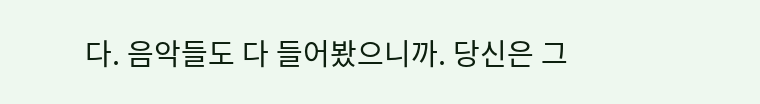다. 음악들도 다 들어봤으니까. 당신은 그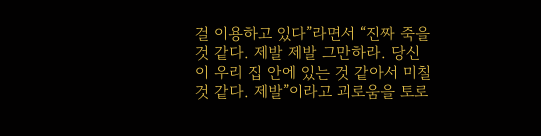걸 이용하고 있다”라면서 “진짜 죽을 것 같다. 제발 제발 그만하라. 당신이 우리 집 안에 있는 것 같아서 미칠 것 같다. 제발”이라고 괴로움을 토로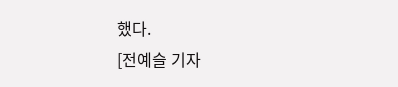했다.
[전예슬 기자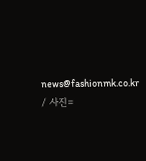news@fashionmk.co.kr / 사진=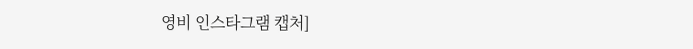영비 인스타그램 캡처]